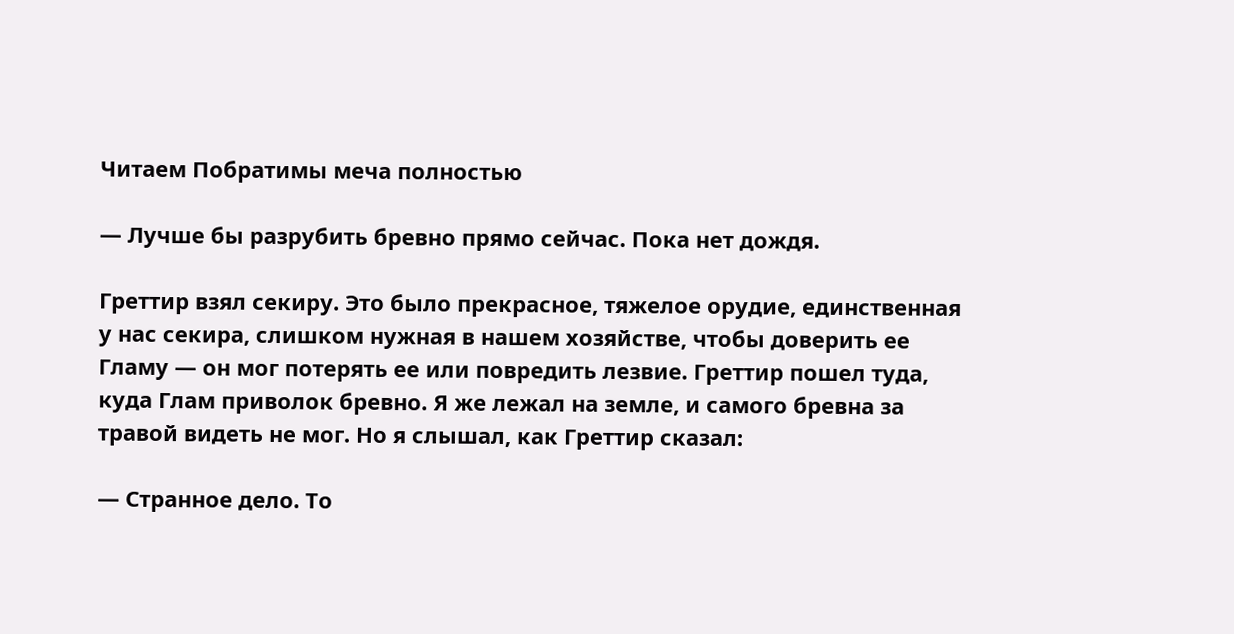Читаем Побратимы меча полностью

— Лучше бы разрубить бревно прямо сейчас. Пока нет дождя.

Греттир взял секиру. Это было прекрасное, тяжелое орудие, единственная у нас секира, слишком нужная в нашем хозяйстве, чтобы доверить ее Гламу — он мог потерять ее или повредить лезвие. Греттир пошел туда, куда Глам приволок бревно. Я же лежал на земле, и самого бревна за травой видеть не мог. Но я слышал, как Греттир сказал:

— Странное дело. То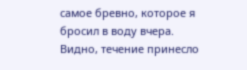самое бревно, которое я бросил в воду вчера. Видно, течение принесло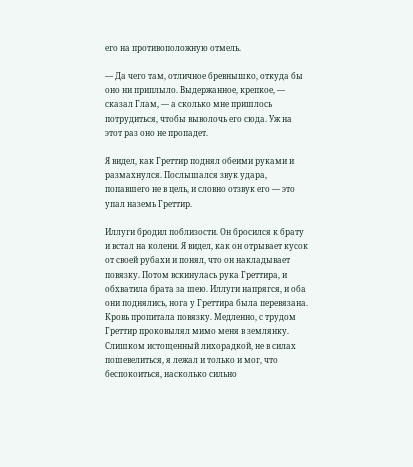его на противоположную отмель.

— Да чего там, отличное бревнышко, откуда бы оно ни приплыло. Выдержанное, крепкое, — сказал Глам, — а сколько мне пришлось потрудиться, чтобы выволочь его сюда. Уж на этот раз оно не пропадет.

Я видел, как Греттир поднял обеими руками и размахнулся. Послышался звук удара, попавшего не в цель, и словно отзвук его — это упал наземь Греттир.

Иллуги бродил поблизости. Он бросился к брату и встал на колени. Я видел, как он отрывает кусок от своей рубахи и понял, что он накладывает повязку. Потом вскинулась рука Греттира, и обхватила брата за шею. Иллуги напрягся, и оба они поднялись, нога у Греттира была перевязана. Кровь пропитала повязку. Медленно, с трудом Греттир проковылял мимо меня в землянку. Слишком истощенный лихорадкой, не в силах пошевелиться, я лежал и только и мог, что беспокоиться, насколько сильно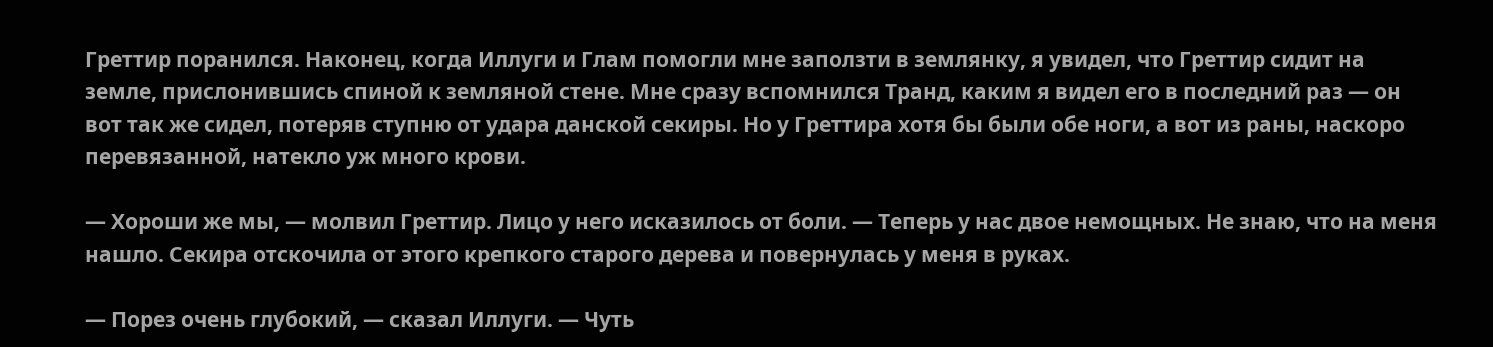Греттир поранился. Наконец, когда Иллуги и Глам помогли мне заползти в землянку, я увидел, что Греттир сидит на земле, прислонившись спиной к земляной стене. Мне сразу вспомнился Транд, каким я видел его в последний раз — он вот так же сидел, потеряв ступню от удара данской секиры. Но у Греттира хотя бы были обе ноги, а вот из раны, наскоро перевязанной, натекло уж много крови.

— Хороши же мы, — молвил Греттир. Лицо у него исказилось от боли. — Теперь у нас двое немощных. Не знаю, что на меня нашло. Секира отскочила от этого крепкого старого дерева и повернулась у меня в руках.

— Порез очень глубокий, — сказал Иллуги. — Чуть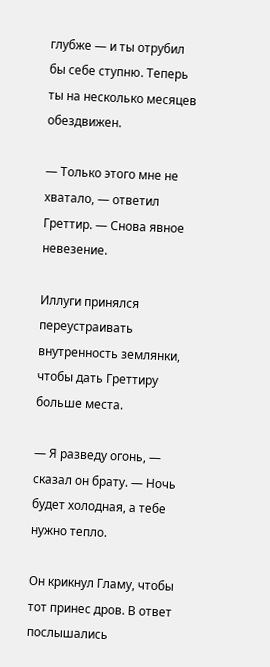глубже — и ты отрубил бы себе ступню. Теперь ты на несколько месяцев обездвижен.

— Только этого мне не хватало, — ответил Греттир. — Снова явное невезение.

Иллуги принялся переустраивать внутренность землянки, чтобы дать Греттиру больше места.

— Я разведу огонь, — сказал он брату. — Ночь будет холодная, а тебе нужно тепло.

Он крикнул Гламу, чтобы тот принес дров. В ответ послышались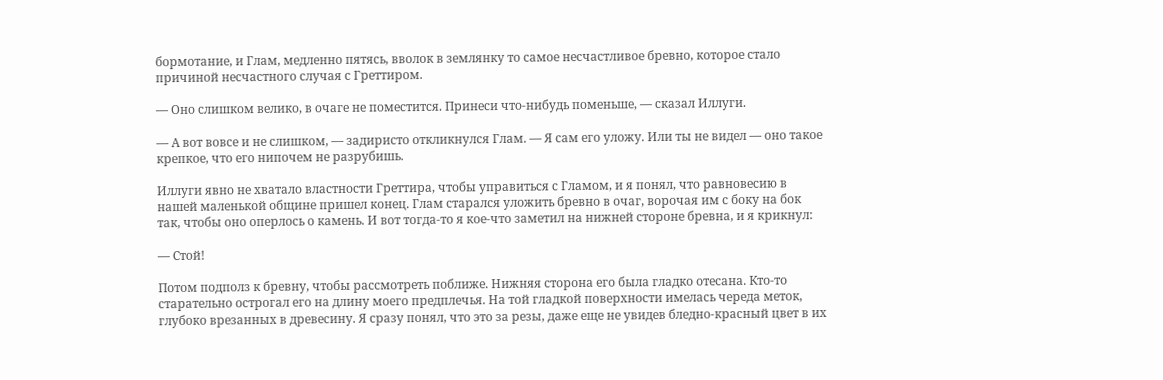бормотание, и Глам, медленно пятясь, вволок в землянку то самое несчастливое бревно, которое стало причиной несчастного случая с Греттиром.

— Оно слишком велико, в очаге не поместится. Принеси что-нибудь поменьше, — сказал Иллуги.

— А вот вовсе и не слишком, — задиристо откликнулся Глам. — Я сам его уложу. Или ты не видел — оно такое крепкое, что его нипочем не разрубишь.

Иллуги явно не хватало властности Греттира, чтобы управиться с Гламом, и я понял, что равновесию в нашей маленькой общине пришел конец. Глам старался уложить бревно в очаг, ворочая им с боку на бок так, чтобы оно оперлось о камень. И вот тогда-то я кое-что заметил на нижней стороне бревна, и я крикнул:

— Стой!

Потом подполз к бревну, чтобы рассмотреть поближе. Нижняя сторона его была гладко отесана. Кто-то старательно острогал его на длину моего предплечья. На той гладкой поверхности имелась череда меток, глубоко врезанных в древесину. Я сразу понял, что это за резы, даже еще не увидев бледно-красный цвет в их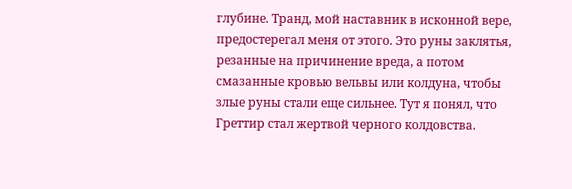глубине. Транд, мой наставник в исконной вере, предостерегал меня от этого. Это руны заклятья, резанные на причинение вреда, а потом смазанные кровью вельвы или колдуна, чтобы злые руны стали еще сильнее. Тут я понял, что Греттир стал жертвой черного колдовства.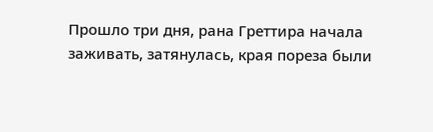Прошло три дня, рана Греттира начала заживать, затянулась, края пореза были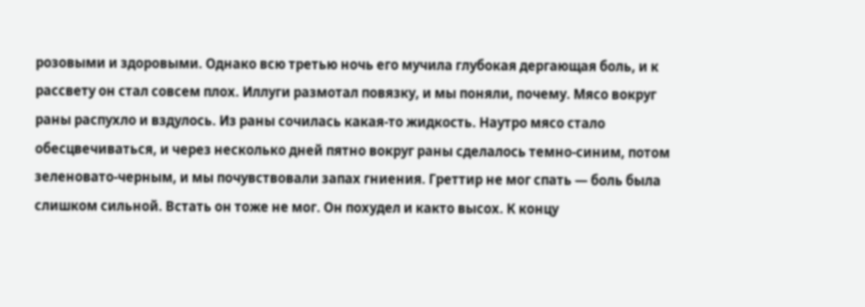розовыми и здоровыми. Однако всю третью ночь его мучила глубокая дергающая боль, и к рассвету он стал совсем плох. Иллуги размотал повязку, и мы поняли, почему. Мясо вокруг раны распухло и вздулось. Из раны сочилась какая-то жидкость. Наутро мясо стало обесцвечиваться, и через несколько дней пятно вокруг раны сделалось темно-синим, потом зеленовато-черным, и мы почувствовали запах гниения. Греттир не мог спать — боль была слишком сильной. Встать он тоже не мог. Он похудел и както высох. К концу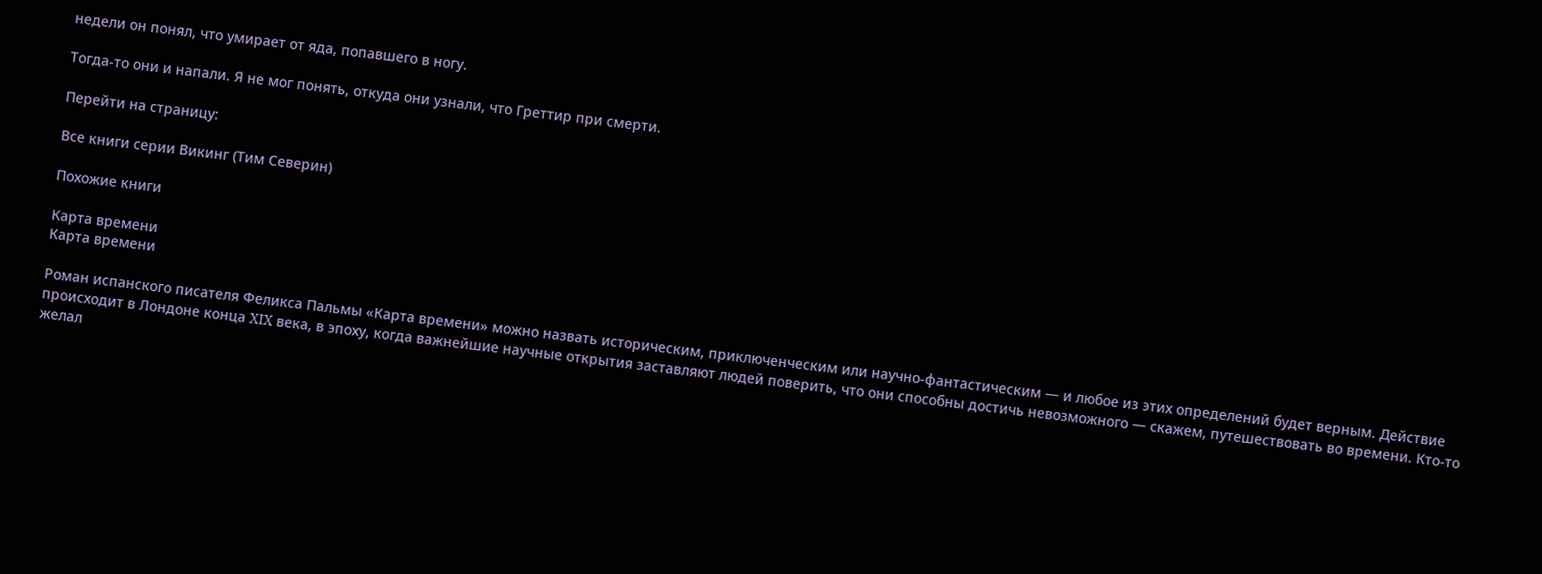недели он понял, что умирает от яда, попавшего в ногу.

Тогда-то они и напали. Я не мог понять, откуда они узнали, что Греттир при смерти.

Перейти на страницу:

Все книги серии Викинг (Тим Северин)

Похожие книги

Карта времени
Карта времени

Роман испанского писателя Феликса Пальмы «Карта времени» можно назвать историческим, приключенческим или научно-фантастическим — и любое из этих определений будет верным. Действие происходит в Лондоне конца XIX века, в эпоху, когда важнейшие научные открытия заставляют людей поверить, что они способны достичь невозможного — скажем, путешествовать во времени. Кто-то желал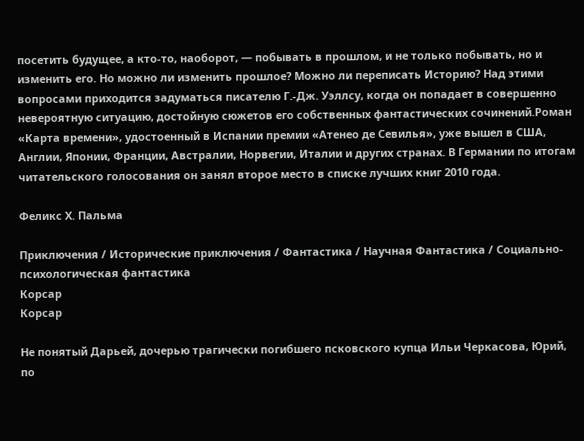посетить будущее, а кто-то, наоборот, — побывать в прошлом, и не только побывать, но и изменить его. Но можно ли изменить прошлое? Можно ли переписать Историю? Над этими вопросами приходится задуматься писателю Г.-Дж. Уэллсу, когда он попадает в совершенно невероятную ситуацию, достойную сюжетов его собственных фантастических сочинений.Роман «Карта времени», удостоенный в Испании премии «Атенео де Севилья», уже вышел в США, Англии, Японии, Франции, Австралии, Норвегии, Италии и других странах. В Германии по итогам читательского голосования он занял второе место в списке лучших книг 2010 года.

Феликс Х. Пальма

Приключения / Исторические приключения / Фантастика / Научная Фантастика / Социально-психологическая фантастика
Корсар
Корсар

Не понятый Дарьей, дочерью трагически погибшего псковского купца Ильи Черкасова, Юрий, по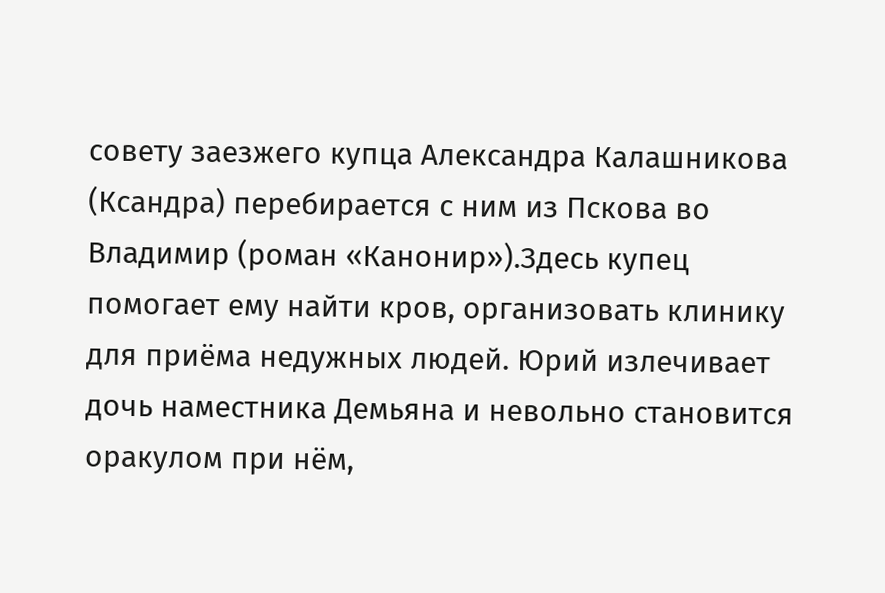совету заезжего купца Александра Калашникова (Ксандра) перебирается с ним из Пскова во Владимир (роман «Канонир»).Здесь купец помогает ему найти кров, организовать клинику для приёма недужных людей. Юрий излечивает дочь наместника Демьяна и невольно становится оракулом при нём,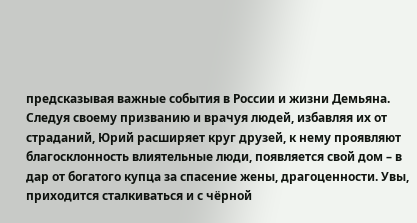предсказывая важные события в России и жизни Демьяна. Следуя своему призванию и врачуя людей, избавляя их от страданий, Юрий расширяет круг друзей, к нему проявляют благосклонность влиятельные люди, появляется свой дом – в дар от богатого купца за спасение жены, драгоценности. Увы, приходится сталкиваться и с чёрной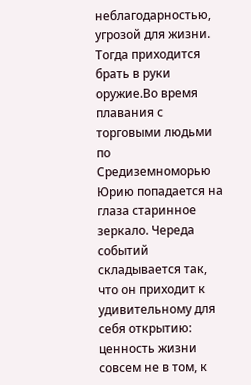неблагодарностью, угрозой для жизни. Тогда приходится брать в руки оружие.Во время плавания с торговыми людьми по Средиземноморью Юрию попадается на глаза старинное зеркало. Череда событий складывается так, что он приходит к удивительному для себя открытию: ценность жизни совсем не в том, к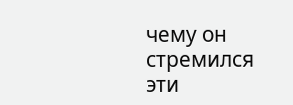чему он стремился эти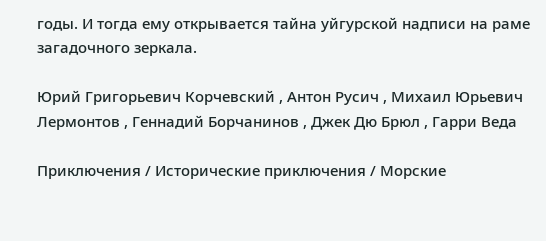годы. И тогда ему открывается тайна уйгурской надписи на раме загадочного зеркала.

Юрий Григорьевич Корчевский , Антон Русич , Михаил Юрьевич Лермонтов , Геннадий Борчанинов , Джек Дю Брюл , Гарри Веда

Приключения / Исторические приключения / Морские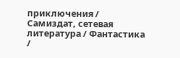приключения / Самиздат, сетевая литература / Фантастика /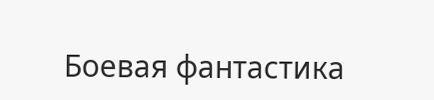Боевая фантастика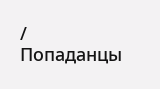/ Попаданцы